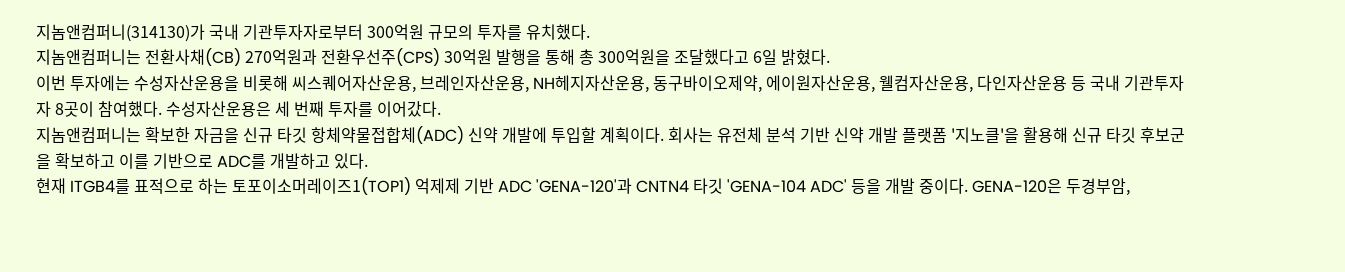지놈앤컴퍼니(314130)가 국내 기관투자자로부터 300억원 규모의 투자를 유치했다.
지놈앤컴퍼니는 전환사채(CB) 270억원과 전환우선주(CPS) 30억원 발행을 통해 총 300억원을 조달했다고 6일 밝혔다.
이번 투자에는 수성자산운용을 비롯해 씨스퀘어자산운용, 브레인자산운용, NH헤지자산운용, 동구바이오제약, 에이원자산운용, 웰컴자산운용, 다인자산운용 등 국내 기관투자자 8곳이 참여했다. 수성자산운용은 세 번째 투자를 이어갔다.
지놈앤컴퍼니는 확보한 자금을 신규 타깃 항체약물접합체(ADC) 신약 개발에 투입할 계획이다. 회사는 유전체 분석 기반 신약 개발 플랫폼 '지노클'을 활용해 신규 타깃 후보군을 확보하고 이를 기반으로 ADC를 개발하고 있다.
현재 ITGB4를 표적으로 하는 토포이소머레이즈1(TOP1) 억제제 기반 ADC 'GENA-120'과 CNTN4 타깃 'GENA-104 ADC' 등을 개발 중이다. GENA-120은 두경부암,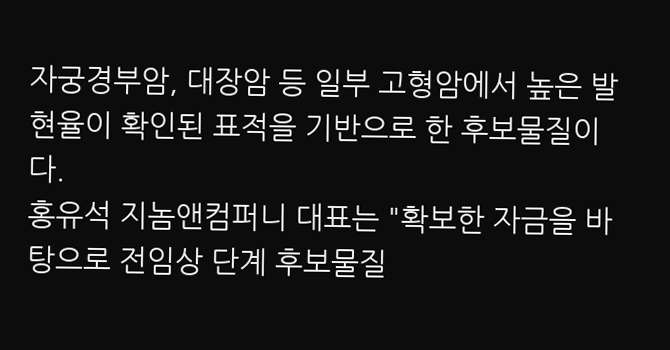자궁경부암, 대장암 등 일부 고형암에서 높은 발현율이 확인된 표적을 기반으로 한 후보물질이다.
홍유석 지놈앤컴퍼니 대표는 "확보한 자금을 바탕으로 전임상 단계 후보물질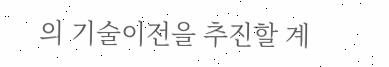의 기술이전을 추진할 계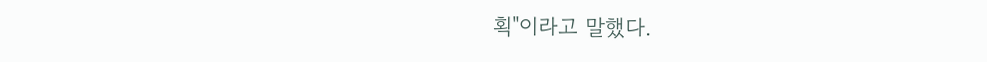획"이라고 말했다.